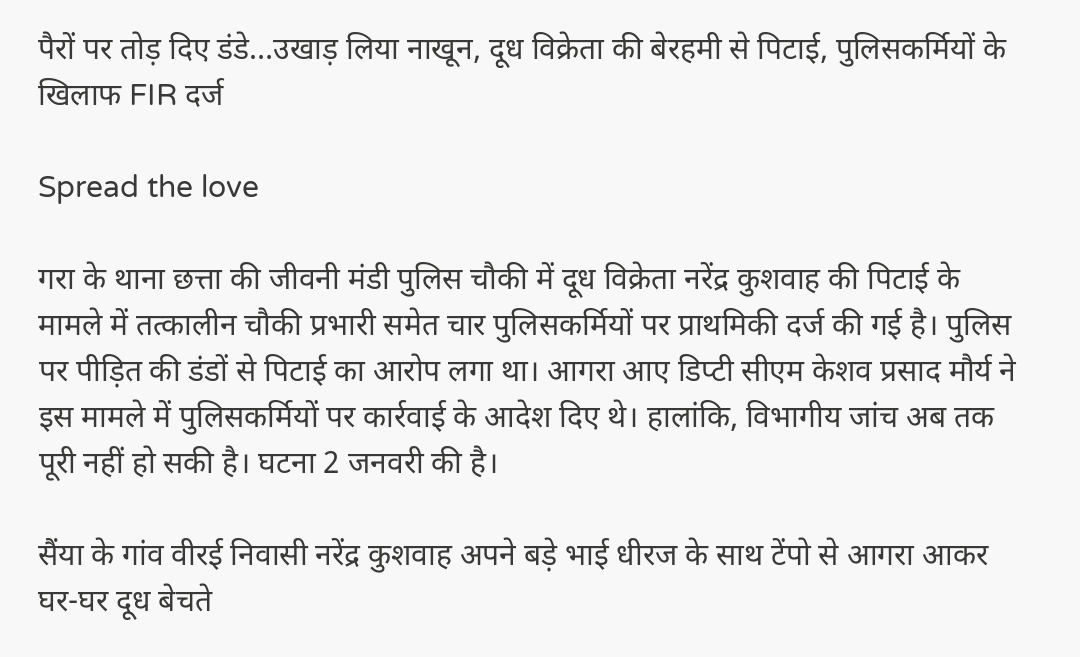पैरों पर तोड़ दिए डंडे…उखाड़ लिया नाखून, दूध विक्रेता की बेरहमी से पिटाई, पुलिसकर्मियों के खिलाफ FIR दर्ज

Spread the love

गरा के थाना छत्ता की जीवनी मंडी पुलिस चौकी में दूध विक्रेता नरेंद्र कुशवाह की पिटाई के मामले में तत्कालीन चौकी प्रभारी समेत चार पुलिसकर्मियों पर प्राथमिकी दर्ज की गई है। पुलिस पर पीड़ित की डंडों से पिटाई का आरोप लगा था। आगरा आए डिप्टी सीएम केशव प्रसाद मौर्य ने इस मामले में पुलिसकर्मियों पर कार्रवाई के आदेश दिए थे। हालांकि, विभागीय जांच अब तक पूरी नहीं हो सकी है। घटना 2 जनवरी की है।

सैंया के गांव वीरई निवासी नरेंद्र कुशवाह अपने बड़े भाई धीरज के साथ टेंपो से आगरा आकर घर-घर दूध बेचते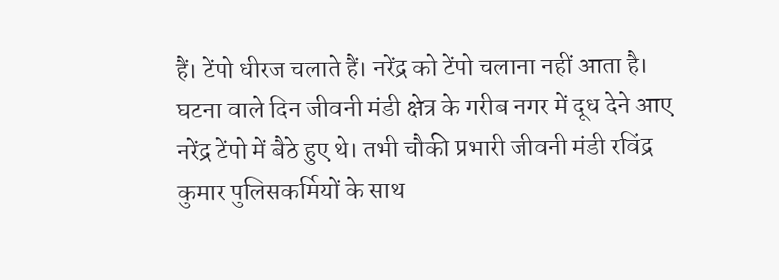हैं। टेंपो धीरज चलाते हैं। नरेंद्र को टेंपो चलाना नहीं आता है। घटना वाले दिन जीवनी मंडी क्षेत्र के गरीब नगर में दूध देने आए नरेंद्र टेंपो में बैठे हुए थे। तभी चौकी प्रभारी जीवनी मंडी रविंद्र कुमार पुलिसकर्मियों के साथ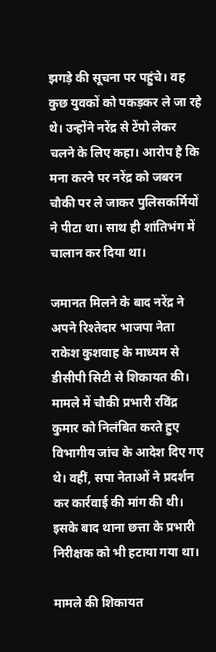झगड़े की सूचना पर पहुंचे। वह कुछ युवकों को पकड़कर ले जा रहे थे। उन्होंने नरेंद्र से टेंपो लेकर चलने के लिए कहा। आरोप है कि मना करने पर नरेंद्र को जबरन चौकी पर ले जाकर पुलिसकर्मियों ने पीटा था। साथ ही शांतिभंग में चालान कर दिया था।

जमानत मिलने के बाद नरेंद्र ने अपने रिश्तेदार भाजपा नेता राकेश कुशवाह के माध्यम से डीसीपी सिटी से शिकायत की। मामले में चौकी प्रभारी रविंद्र कुमार को निलंबित करते हुए विभागीय जांच के आदेश दिए गए थे। वहीं, सपा नेताओं ने प्रदर्शन कर कार्रवाई की मांग की थी। इसके बाद थाना छत्ता के प्रभारी निरीक्षक को भी हटाया गया था।

मामले की शिकायत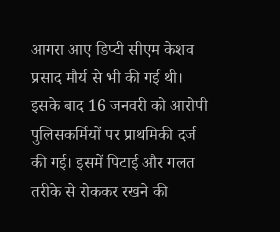आगरा आए डिप्टी सीएम केशव प्रसाद मौर्य से भी की गई थी। इसके बाद 16 जनवरी को आरोपी पुलिसकर्मियों पर प्राथमिकी दर्ज की गई। इसमें पिटाई और गलत तरीके से रोककर रखने की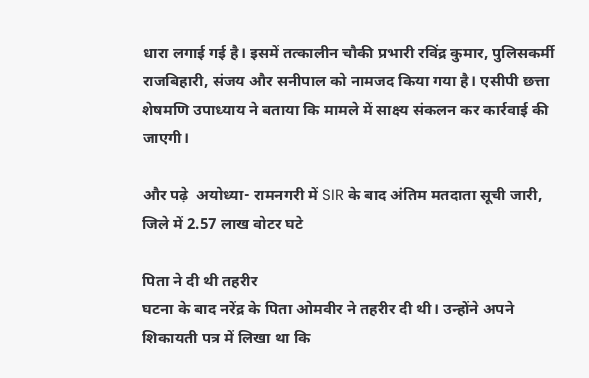धारा लगाई गई है। इसमें तत्कालीन चौकी प्रभारी रविंद्र कुमार, पुलिसकर्मी राजबिहारी, संजय और सनीपाल को नामजद किया गया है। एसीपी छत्ता शेषमणि उपाध्याय ने बताया कि मामले में साक्ष्य संकलन कर कार्रवाई की जाएगी।

और पढ़े  अयोध्या- रामनगरी में SIR के बाद अंतिम मतदाता सूची जारी, जिले में 2.57 लाख वोटर घटे

पिता ने दी थी तहरीर
घटना के बाद नरेंद्र के पिता ओमवीर ने तहरीर दी थी। उन्होंने अपने शिकायती पत्र में लिखा था कि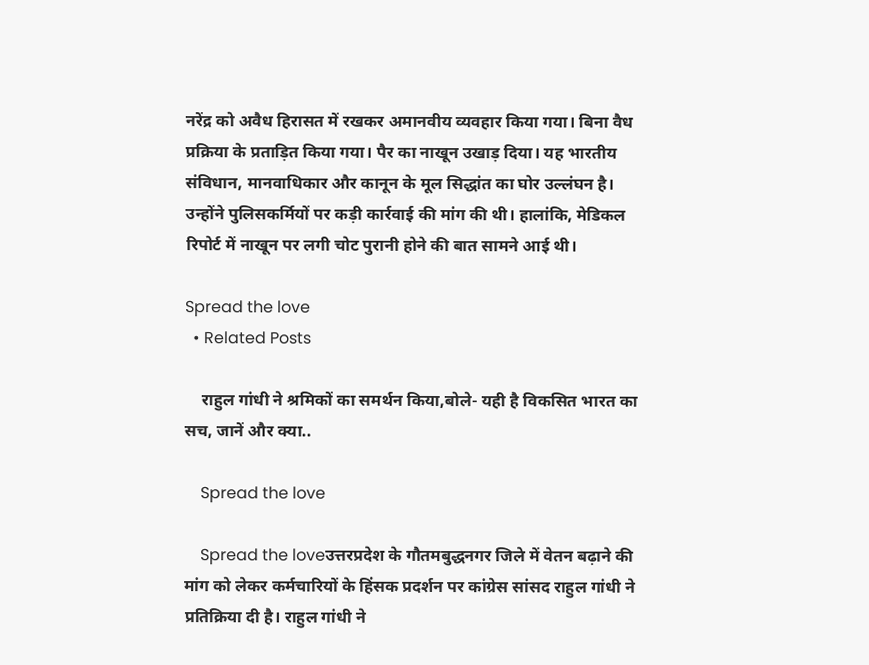नरेंद्र को अवैध हिरासत में रखकर अमानवीय व्यवहार किया गया। बिना वैध प्रक्रिया के प्रताड़ित किया गया। पैर का नाखून उखाड़ दिया। यह भारतीय संविधान, मानवाधिकार और कानून के मूल सिद्धांत का घोर उल्लंघन है। उन्होंने पुलिसकर्मियों पर कड़ी कार्रवाई की मांग की थी। हालांकि, मेडिकल रिपोर्ट में नाखून पर लगी चोट पुरानी होने की बात सामने आई थी।

Spread the love
  • Related Posts

    राहुल गांधी ने श्रमिकों का समर्थन किया,बोले- यही है विकसित भारत का सच, जानें और क्या..

    Spread the love

    Spread the loveउत्तरप्रदेश के गौतमबुद्धनगर जिले में वेतन बढ़ाने की मांग को लेकर कर्मचारियों के हिंसक प्रदर्शन पर कांग्रेस सांसद राहुल गांधी ने प्रतिक्रिया दी है। राहुल गांधी ने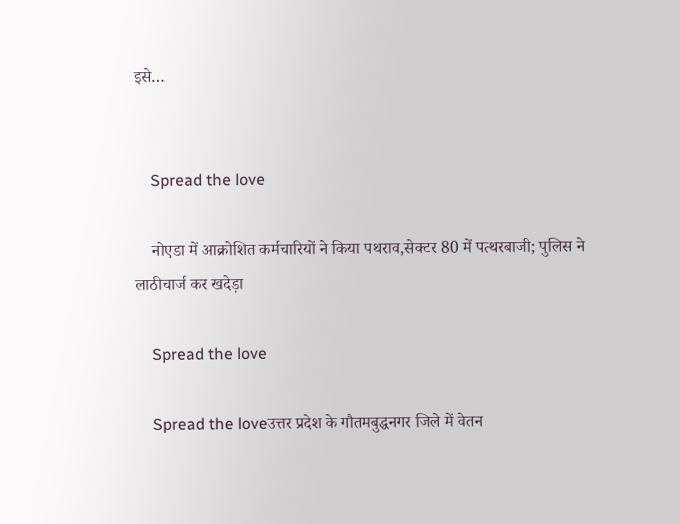इसे…


    Spread the love

    नोएडा में आक्रोशित कर्मचारियों ने किया पथराव,सेक्टर 80 में पत्थरबाजी; पुलिस ने लाठीचार्ज कर खदेड़ा

    Spread the love

    Spread the loveउत्तर प्रदेश के गौतमबुद्धनगर जिले में वेतन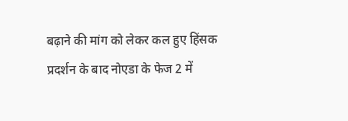बढ़ाने की मांग को लेकर कल हुए हिंसक प्रदर्शन के बाद नोएडा के फेज 2 में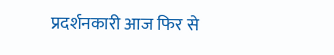प्रदर्शनकारी आज फिर से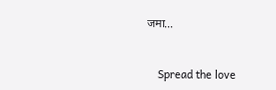जमा…


    Spread the love